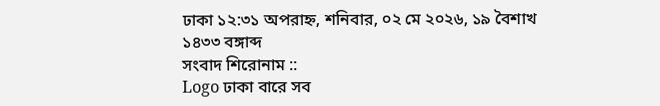ঢাকা ১২:৩১ অপরাহ্ন, শনিবার, ০২ মে ২০২৬, ১৯ বৈশাখ ১৪৩৩ বঙ্গাব্দ
সংবাদ শিরোনাম ::
Logo ঢাকা বারে সব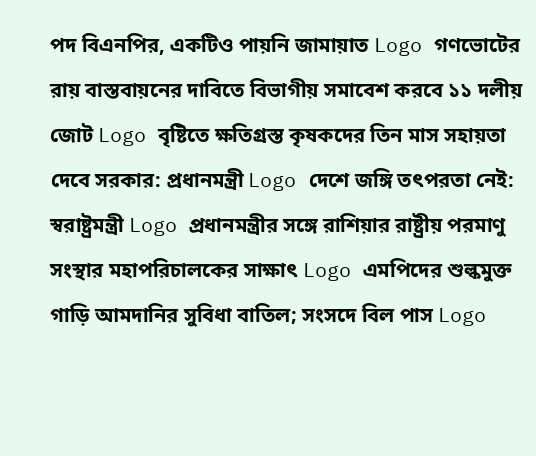পদ বিএনপির, একটিও পায়নি জামায়াত Logo গণভোটের রায় বাস্তবায়নের দাবিতে বিভাগীয় সমাবেশ করবে ১১ দলীয় জোট Logo বৃষ্টিতে ক্ষতিগ্রস্ত কৃষকদের তিন মাস সহায়তা দেবে সরকার: প্রধানমন্ত্রী Logo দেশে জঙ্গি তৎপরতা নেই: স্বরাষ্ট্রমন্ত্রী Logo প্রধানমন্ত্রীর সঙ্গে রাশিয়ার রাষ্ট্রীয় পরমাণু সংস্থার মহাপরিচালকের সাক্ষাৎ Logo এমপিদের শুল্কমুক্ত গাড়ি আমদানির সুবিধা বাতিল; সংসদে বিল পাস Logo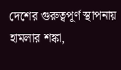দেশের গুরুত্বপূর্ণ স্থাপনায় হামলার শঙ্কা,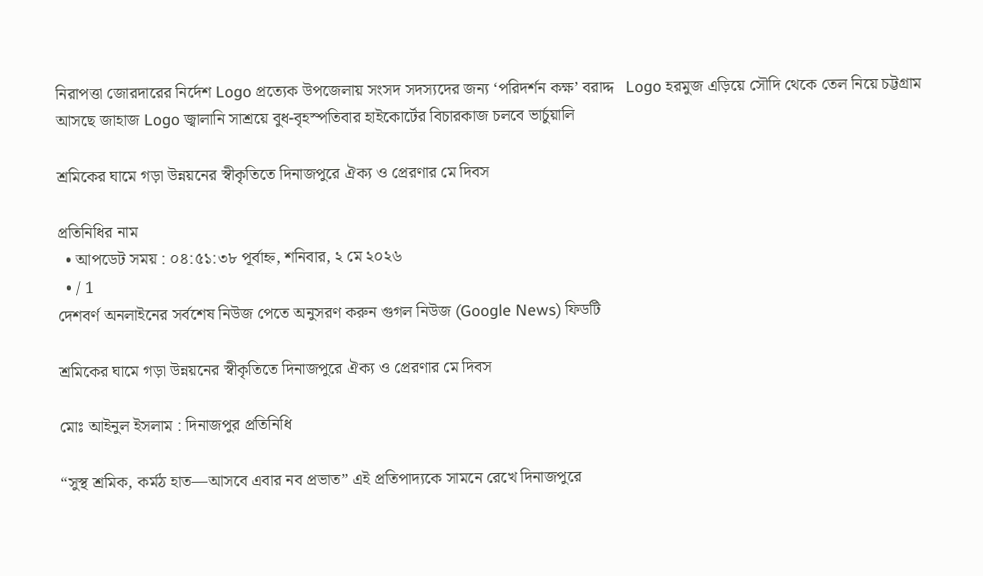নিরাপত্তা জোরদারের নির্দেশ Logo প্রত্যেক উপজেলায় সংসদ সদস্যদের জন্য ‘পরিদর্শন কক্ষ’ বরাদ্দ   Logo হরমুজ এড়িয়ে সৌদি থেকে তেল নিয়ে চট্টগ্রাম আসছে জাহাজ Logo জ্বালানি সাশ্রয়ে বুধ-বৃহস্পতিবার হাইকোর্টের বিচারকাজ চলবে ভার্চুয়ালি

শ্রমিকের ঘামে গড়া উন্নয়নের স্বীকৃতিতে দিনাজপুরে ঐক্য ও প্রেরণার মে দিবস

প্রতিনিধির নাম
  • আপডেট সময় : ০৪:৫১:৩৮ পূর্বাহ্ন, শনিবার, ২ মে ২০২৬
  • / 1
দেশবর্ণ অনলাইনের সর্বশেষ নিউজ পেতে অনুসরণ করুন গুগল নিউজ (Google News) ফিডটি

শ্রমিকের ঘামে গড়া উন্নয়নের স্বীকৃতিতে দিনাজপুরে ঐক্য ও প্রেরণার মে দিবস

মোঃ আইনুল ইসলাম : দিনাজপুর প্রতিনিধি

“সুস্থ শ্রমিক, কর্মঠ হাত—আসবে এবার নব প্রভাত” এই প্রতিপাদ্যকে সামনে রেখে দিনাজপুরে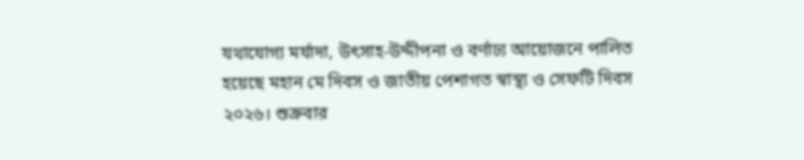যথাযোগ্য মর্যাদা, উৎসাহ-উদ্দীপনা ও বর্ণাঢ্য আয়োজনে পালিত হয়েছে মহান মে দিবস ও জাতীয় পেশাগত স্বাস্থ্য ও সেফটি দিবস ২০২৬। শুক্রবার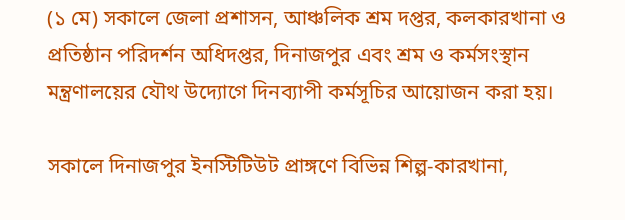(১ মে) সকালে জেলা প্রশাসন, আঞ্চলিক শ্রম দপ্তর, কলকারখানা ও প্রতিষ্ঠান পরিদর্শন অধিদপ্তর, দিনাজপুর এবং শ্রম ও কর্মসংস্থান মন্ত্রণালয়ের যৌথ উদ্যোগে দিনব্যাপী কর্মসূচির আয়োজন করা হয়।

সকালে দিনাজপুর ইনস্টিটিউট প্রাঙ্গণে বিভিন্ন শিল্প-কারখানা,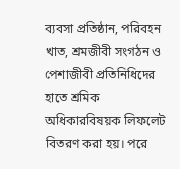ব্যবসা প্রতিষ্ঠান, পরিবহন খাত, শ্রমজীবী সংগঠন ও পেশাজীবী প্রতিনিধিদের হাতে শ্রমিক অধিকারবিষয়ক লিফলেট বিতরণ করা হয়। পরে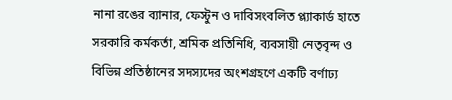নানা রঙের ব্যানার, ফেস্টুন ও দাবিসংবলিত প্ল্যাকার্ড হাতে সরকারি কর্মকর্তা, শ্রমিক প্রতিনিধি, ব্যবসায়ী নেতৃবৃন্দ ও বিভিন্ন প্রতিষ্ঠানের সদস্যদের অংশগ্রহণে একটি বর্ণাঢ্য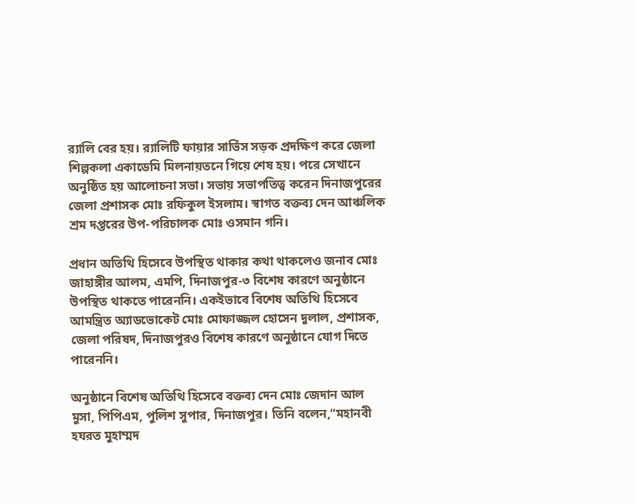র‌্যালি বের হয়। র‌্যালিটি ফায়ার সার্ভিস সড়ক প্রদক্ষিণ করে জেলা শিল্পকলা একাডেমি মিলনায়তনে গিয়ে শেষ হয়। পরে সেখানে অনুষ্ঠিত হয় আলোচনা সভা। সভায় সভাপতিত্ব করেন দিনাজপুরের জেলা প্রশাসক মোঃ রফিকুল ইসলাম। স্বাগত বক্তব্য দেন আঞ্চলিক শ্রম দপ্তরের উপ-পরিচালক মোঃ ওসমান গনি।

প্রধান অতিথি হিসেবে উপস্থিত থাকার কথা থাকলেও জনাব মোঃ জাহাঙ্গীর আলম, এমপি, দিনাজপুর-৩ বিশেষ কারণে অনুষ্ঠানে উপস্থিত থাকতে পারেননি। একইভাবে বিশেষ অতিথি হিসেবে আমন্ত্রিত অ্যাডভোকেট মোঃ মোফাজ্জল হোসেন দুলাল, প্রশাসক, জেলা পরিষদ, দিনাজপুরও বিশেষ কারণে অনুষ্ঠানে যোগ দিতে পারেননি।

অনুষ্ঠানে বিশেষ অতিথি হিসেবে বক্তব্য দেন মোঃ জেদান আল মুসা, পিপিএম, পুলিশ সুপার, দিনাজপুর। তিনি বলেন,“মহানবী হযরত মুহাম্মদ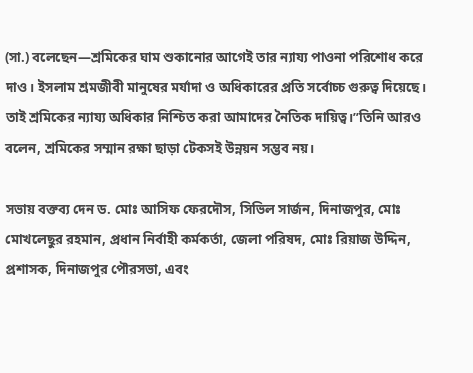(সা.) বলেছেন—শ্রমিকের ঘাম শুকানোর আগেই তার ন্যায্য পাওনা পরিশোধ করে দাও। ইসলাম শ্রমজীবী মানুষের মর্যাদা ও অধিকারের প্রতি সর্বোচ্চ গুরুত্ব দিয়েছে। তাই শ্রমিকের ন্যায্য অধিকার নিশ্চিত করা আমাদের নৈতিক দায়িত্ব।”তিনি আরও বলেন, শ্রমিকের সম্মান রক্ষা ছাড়া টেকসই উন্নয়ন সম্ভব নয়।

সভায় বক্তব্য দেন ড. মোঃ আসিফ ফেরদৌস, সিভিল সার্জন, দিনাজপুর, মোঃ মোখলেছুর রহমান, প্রধান নির্বাহী কর্মকর্তা, জেলা পরিষদ, মোঃ রিয়াজ উদ্দিন, প্রশাসক, দিনাজপুর পৌরসভা, এবং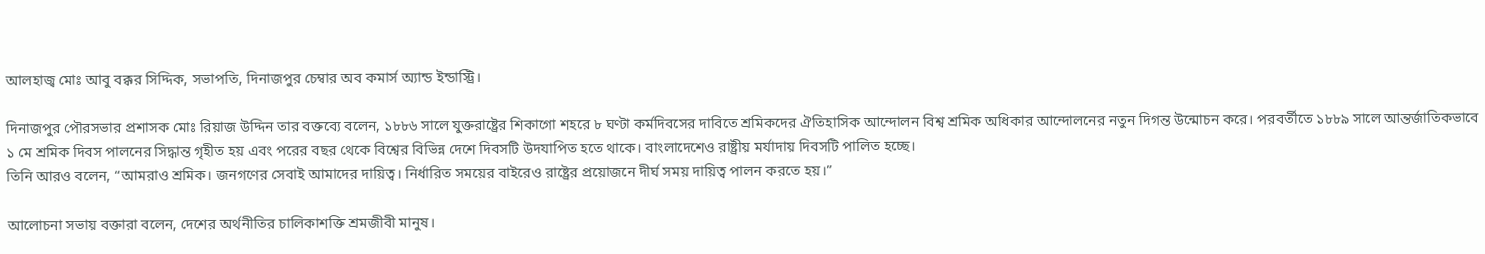আলহাজ্ব মোঃ আবু বক্কর সিদ্দিক, সভাপতি, দিনাজপুর চেম্বার অব কমার্স অ্যান্ড ইন্ডাস্ট্রি।

দিনাজপুর পৌরসভার প্রশাসক মোঃ রিয়াজ উদ্দিন তার বক্তব্যে বলেন, ১৮৮৬ সালে যুক্তরাষ্ট্রের শিকাগো শহরে ৮ ঘণ্টা কর্মদিবসের দাবিতে শ্রমিকদের ঐতিহাসিক আন্দোলন বিশ্ব শ্রমিক অধিকার আন্দোলনের নতুন দিগন্ত উন্মোচন করে। পরবর্তীতে ১৮৮৯ সালে আন্তর্জাতিকভাবে ১ মে শ্রমিক দিবস পালনের সিদ্ধান্ত গৃহীত হয় এবং পরের বছর থেকে বিশ্বের বিভিন্ন দেশে দিবসটি উদযাপিত হতে থাকে। বাংলাদেশেও রাষ্ট্রীয় মর্যাদায় দিবসটি পালিত হচ্ছে।
তিনি আরও বলেন, “আমরাও শ্রমিক। জনগণের সেবাই আমাদের দায়িত্ব। নির্ধারিত সময়ের বাইরেও রাষ্ট্রের প্রয়োজনে দীর্ঘ সময় দায়িত্ব পালন করতে হয়।”

আলোচনা সভায় বক্তারা বলেন, দেশের অর্থনীতির চালিকাশক্তি শ্রমজীবী মানুষ।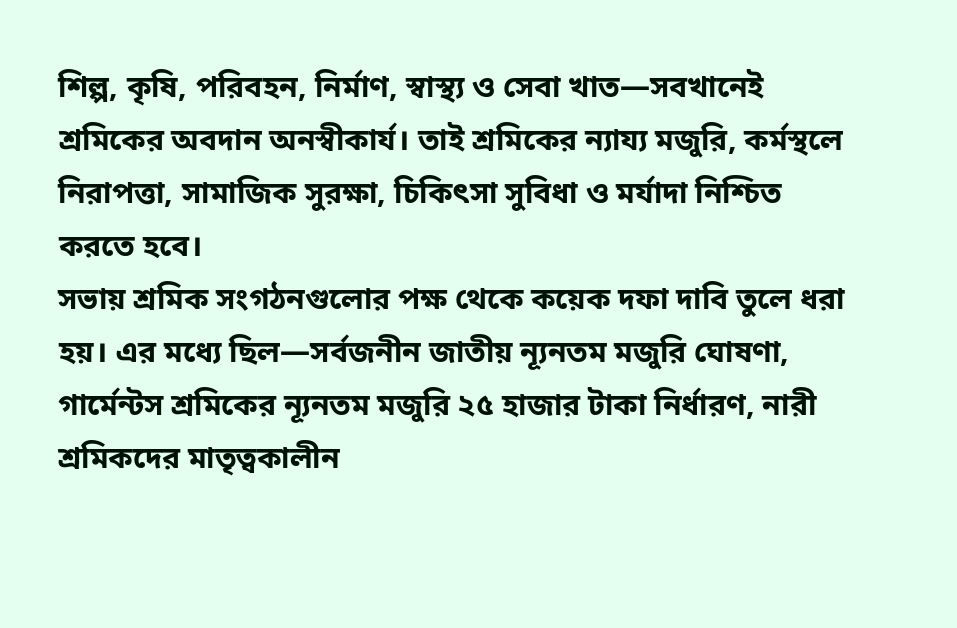শিল্প, কৃষি, পরিবহন, নির্মাণ, স্বাস্থ্য ও সেবা খাত—সবখানেই শ্রমিকের অবদান অনস্বীকার্য। তাই শ্রমিকের ন্যায্য মজুরি, কর্মস্থলে নিরাপত্তা, সামাজিক সুরক্ষা, চিকিৎসা সুবিধা ও মর্যাদা নিশ্চিত করতে হবে।
সভায় শ্রমিক সংগঠনগুলোর পক্ষ থেকে কয়েক দফা দাবি তুলে ধরা হয়। এর মধ্যে ছিল—সর্বজনীন জাতীয় ন্যূনতম মজুরি ঘোষণা, গার্মেন্টস শ্রমিকের ন্যূনতম মজুরি ২৫ হাজার টাকা নির্ধারণ, নারী শ্রমিকদের মাতৃত্বকালীন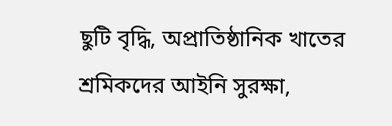ছুটি বৃদ্ধি, অপ্রাতিষ্ঠানিক খাতের শ্রমিকদের আইনি সুরক্ষা,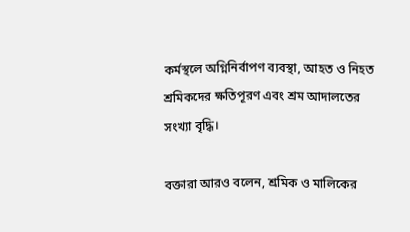কর্মস্থলে অগ্নিনির্বাপণ ব্যবস্থা, আহত ও নিহত শ্রমিকদের ক্ষতিপূরণ এবং শ্রম আদালতের সংখ্যা বৃদ্ধি।

বক্তারা আরও বলেন, শ্রমিক ও মালিকের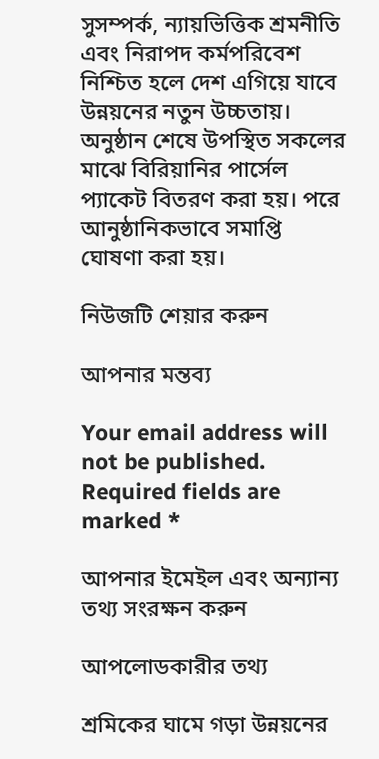সুসম্পর্ক, ন্যায়ভিত্তিক শ্রমনীতি এবং নিরাপদ কর্মপরিবেশ নিশ্চিত হলে দেশ এগিয়ে যাবে উন্নয়নের নতুন উচ্চতায়। অনুষ্ঠান শেষে উপস্থিত সকলের মাঝে বিরিয়ানির পার্সেল প্যাকেট বিতরণ করা হয়। পরে আনুষ্ঠানিকভাবে সমাপ্তি ঘোষণা করা হয়।

নিউজটি শেয়ার করুন

আপনার মন্তব্য

Your email address will not be published. Required fields are marked *

আপনার ইমেইল এবং অন্যান্য তথ্য সংরক্ষন করুন

আপলোডকারীর তথ্য

শ্রমিকের ঘামে গড়া উন্নয়নের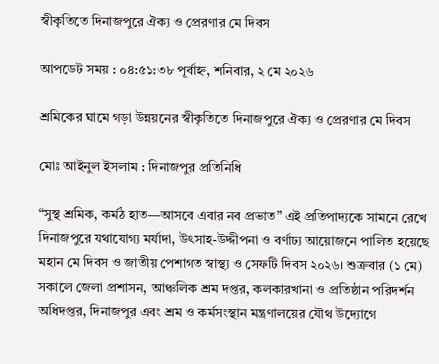স্বীকৃতিতে দিনাজপুরে ঐক্য ও প্রেরণার মে দিবস

আপডেট সময় : ০৪:৫১:৩৮ পূর্বাহ্ন, শনিবার, ২ মে ২০২৬

শ্রমিকের ঘামে গড়া উন্নয়নের স্বীকৃতিতে দিনাজপুরে ঐক্য ও প্রেরণার মে দিবস

মোঃ আইনুল ইসলাম : দিনাজপুর প্রতিনিধি

“সুস্থ শ্রমিক, কর্মঠ হাত—আসবে এবার নব প্রভাত” এই প্রতিপাদ্যকে সামনে রেখে দিনাজপুরে যথাযোগ্য মর্যাদা, উৎসাহ-উদ্দীপনা ও বর্ণাঢ্য আয়োজনে পালিত হয়েছে মহান মে দিবস ও জাতীয় পেশাগত স্বাস্থ্য ও সেফটি দিবস ২০২৬। শুক্রবার (১ মে) সকালে জেলা প্রশাসন, আঞ্চলিক শ্রম দপ্তর, কলকারখানা ও প্রতিষ্ঠান পরিদর্শন অধিদপ্তর, দিনাজপুর এবং শ্রম ও কর্মসংস্থান মন্ত্রণালয়ের যৌথ উদ্যোগে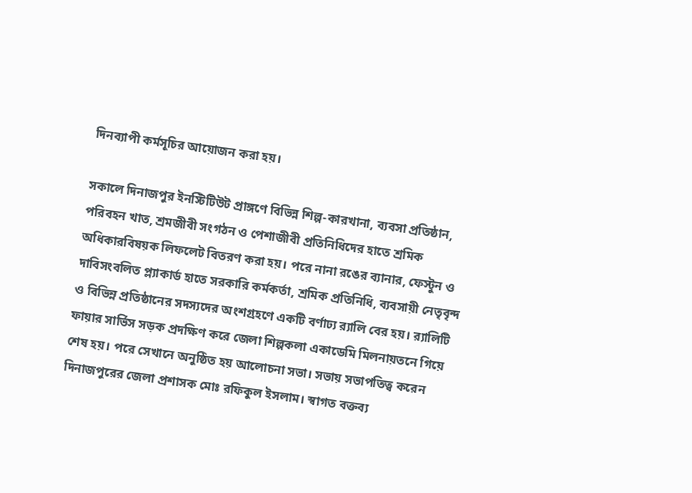দিনব্যাপী কর্মসূচির আয়োজন করা হয়।

সকালে দিনাজপুর ইনস্টিটিউট প্রাঙ্গণে বিভিন্ন শিল্প-কারখানা, ব্যবসা প্রতিষ্ঠান, পরিবহন খাত, শ্রমজীবী সংগঠন ও পেশাজীবী প্রতিনিধিদের হাতে শ্রমিক অধিকারবিষয়ক লিফলেট বিতরণ করা হয়। পরে নানা রঙের ব্যানার, ফেস্টুন ও দাবিসংবলিত প্ল্যাকার্ড হাতে সরকারি কর্মকর্তা, শ্রমিক প্রতিনিধি, ব্যবসায়ী নেতৃবৃন্দ ও বিভিন্ন প্রতিষ্ঠানের সদস্যদের অংশগ্রহণে একটি বর্ণাঢ্য র‌্যালি বের হয়। র‌্যালিটি ফায়ার সার্ভিস সড়ক প্রদক্ষিণ করে জেলা শিল্পকলা একাডেমি মিলনায়তনে গিয়ে শেষ হয়। পরে সেখানে অনুষ্ঠিত হয় আলোচনা সভা। সভায় সভাপতিত্ব করেন দিনাজপুরের জেলা প্রশাসক মোঃ রফিকুল ইসলাম। স্বাগত বক্তব্য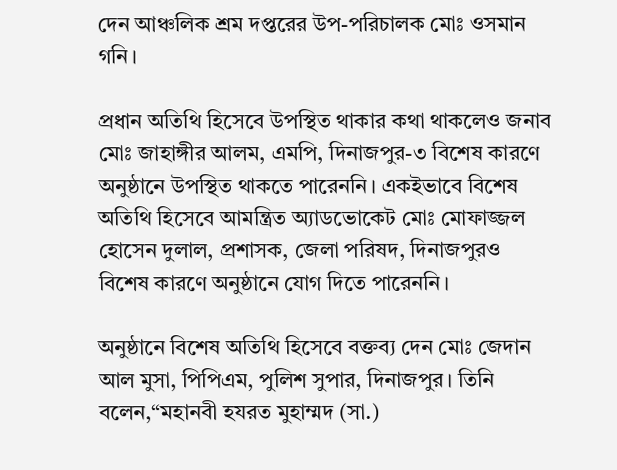দেন আঞ্চলিক শ্রম দপ্তরের উপ-পরিচালক মোঃ ওসমান গনি।

প্রধান অতিথি হিসেবে উপস্থিত থাকার কথা থাকলেও জনাব মোঃ জাহাঙ্গীর আলম, এমপি, দিনাজপুর-৩ বিশেষ কারণে অনুষ্ঠানে উপস্থিত থাকতে পারেননি। একইভাবে বিশেষ অতিথি হিসেবে আমন্ত্রিত অ্যাডভোকেট মোঃ মোফাজ্জল হোসেন দুলাল, প্রশাসক, জেলা পরিষদ, দিনাজপুরও বিশেষ কারণে অনুষ্ঠানে যোগ দিতে পারেননি।

অনুষ্ঠানে বিশেষ অতিথি হিসেবে বক্তব্য দেন মোঃ জেদান আল মুসা, পিপিএম, পুলিশ সুপার, দিনাজপুর। তিনি বলেন,“মহানবী হযরত মুহাম্মদ (সা.)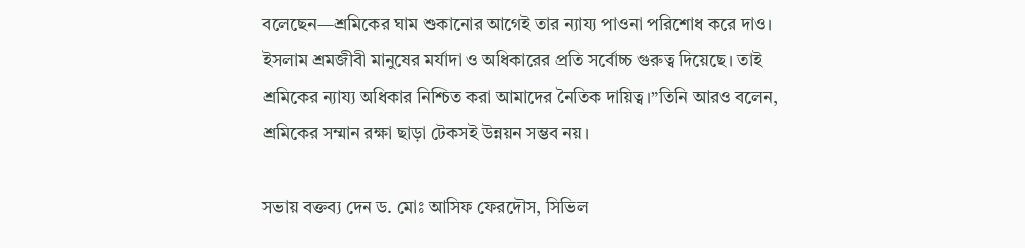বলেছেন—শ্রমিকের ঘাম শুকানোর আগেই তার ন্যায্য পাওনা পরিশোধ করে দাও। ইসলাম শ্রমজীবী মানুষের মর্যাদা ও অধিকারের প্রতি সর্বোচ্চ গুরুত্ব দিয়েছে। তাই শ্রমিকের ন্যায্য অধিকার নিশ্চিত করা আমাদের নৈতিক দায়িত্ব।”তিনি আরও বলেন, শ্রমিকের সম্মান রক্ষা ছাড়া টেকসই উন্নয়ন সম্ভব নয়।

সভায় বক্তব্য দেন ড. মোঃ আসিফ ফেরদৌস, সিভিল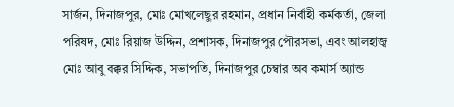সার্জন, দিনাজপুর, মোঃ মোখলেছুর রহমান, প্রধান নির্বাহী কর্মকর্তা, জেলা পরিষদ, মোঃ রিয়াজ উদ্দিন, প্রশাসক, দিনাজপুর পৌরসভা, এবং আলহাজ্ব মোঃ আবু বক্কর সিদ্দিক, সভাপতি, দিনাজপুর চেম্বার অব কমার্স অ্যান্ড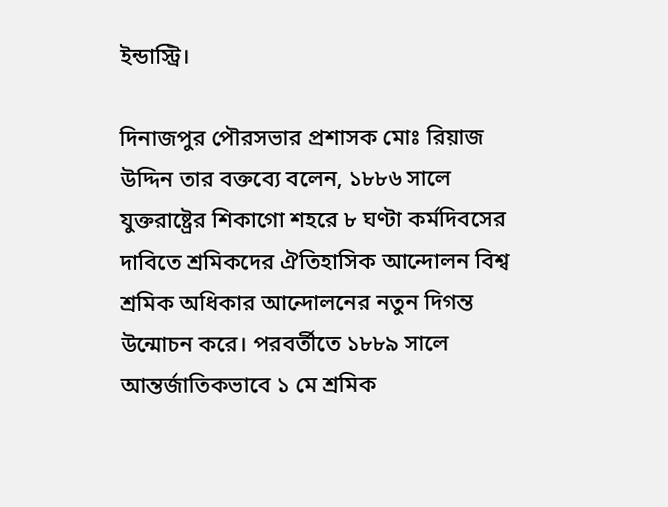ইন্ডাস্ট্রি।

দিনাজপুর পৌরসভার প্রশাসক মোঃ রিয়াজ উদ্দিন তার বক্তব্যে বলেন, ১৮৮৬ সালে যুক্তরাষ্ট্রের শিকাগো শহরে ৮ ঘণ্টা কর্মদিবসের দাবিতে শ্রমিকদের ঐতিহাসিক আন্দোলন বিশ্ব শ্রমিক অধিকার আন্দোলনের নতুন দিগন্ত উন্মোচন করে। পরবর্তীতে ১৮৮৯ সালে আন্তর্জাতিকভাবে ১ মে শ্রমিক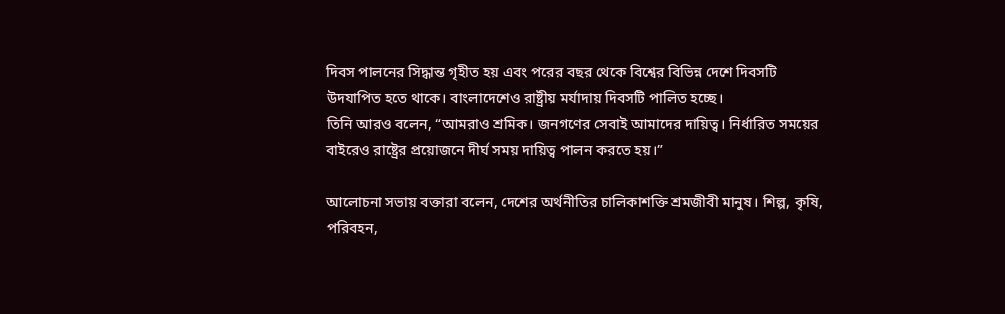দিবস পালনের সিদ্ধান্ত গৃহীত হয় এবং পরের বছর থেকে বিশ্বের বিভিন্ন দেশে দিবসটি উদযাপিত হতে থাকে। বাংলাদেশেও রাষ্ট্রীয় মর্যাদায় দিবসটি পালিত হচ্ছে।
তিনি আরও বলেন, “আমরাও শ্রমিক। জনগণের সেবাই আমাদের দায়িত্ব। নির্ধারিত সময়ের বাইরেও রাষ্ট্রের প্রয়োজনে দীর্ঘ সময় দায়িত্ব পালন করতে হয়।”

আলোচনা সভায় বক্তারা বলেন, দেশের অর্থনীতির চালিকাশক্তি শ্রমজীবী মানুষ। শিল্প, কৃষি, পরিবহন,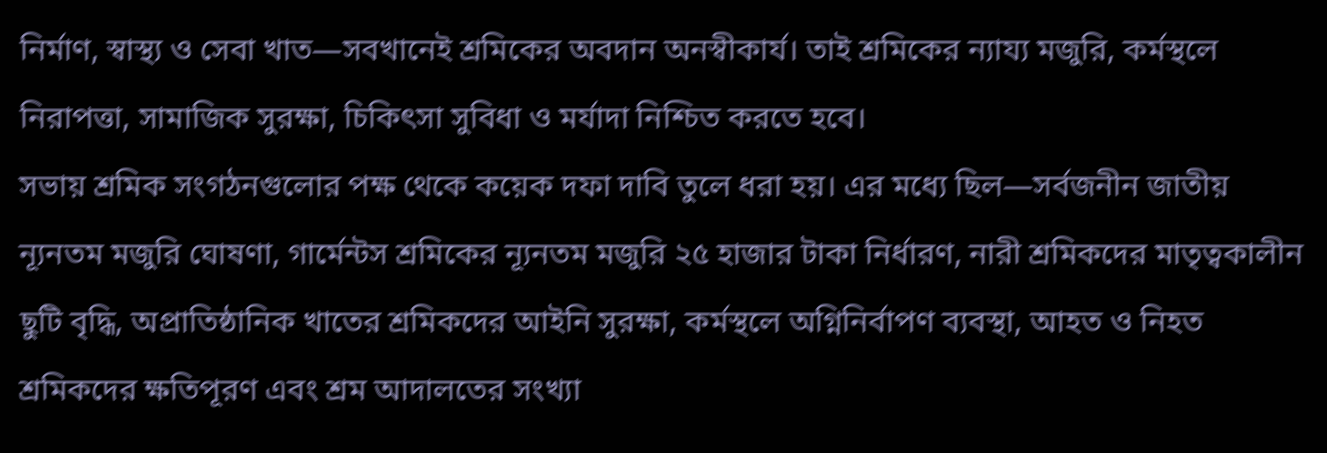নির্মাণ, স্বাস্থ্য ও সেবা খাত—সবখানেই শ্রমিকের অবদান অনস্বীকার্য। তাই শ্রমিকের ন্যায্য মজুরি, কর্মস্থলে নিরাপত্তা, সামাজিক সুরক্ষা, চিকিৎসা সুবিধা ও মর্যাদা নিশ্চিত করতে হবে।
সভায় শ্রমিক সংগঠনগুলোর পক্ষ থেকে কয়েক দফা দাবি তুলে ধরা হয়। এর মধ্যে ছিল—সর্বজনীন জাতীয় ন্যূনতম মজুরি ঘোষণা, গার্মেন্টস শ্রমিকের ন্যূনতম মজুরি ২৫ হাজার টাকা নির্ধারণ, নারী শ্রমিকদের মাতৃত্বকালীন ছুটি বৃদ্ধি, অপ্রাতিষ্ঠানিক খাতের শ্রমিকদের আইনি সুরক্ষা, কর্মস্থলে অগ্নিনির্বাপণ ব্যবস্থা, আহত ও নিহত শ্রমিকদের ক্ষতিপূরণ এবং শ্রম আদালতের সংখ্যা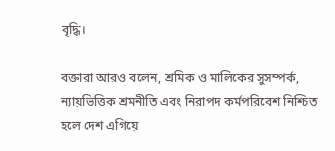বৃদ্ধি।

বক্তারা আরও বলেন, শ্রমিক ও মালিকের সুসম্পর্ক, ন্যায়ভিত্তিক শ্রমনীতি এবং নিরাপদ কর্মপরিবেশ নিশ্চিত হলে দেশ এগিয়ে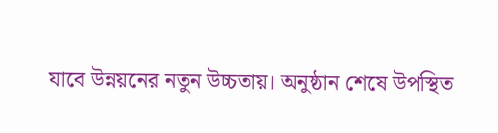যাবে উন্নয়নের নতুন উচ্চতায়। অনুষ্ঠান শেষে উপস্থিত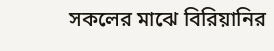সকলের মাঝে বিরিয়ানির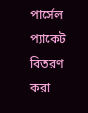পার্সেল প্যাকেট বিতরণ করা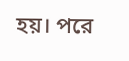হয়। পরে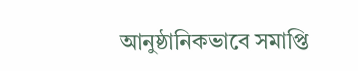আনুষ্ঠানিকভাবে সমাপ্তি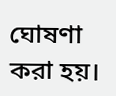ঘোষণা করা হয়।